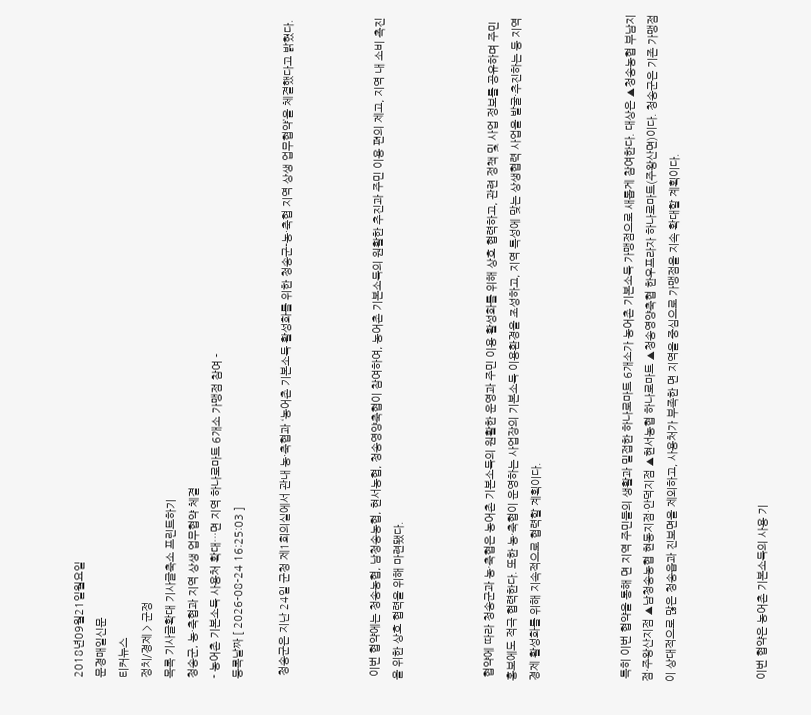2018년09월21일월요일
문경매일신문
티커뉴스
정치/경제 > 군정
목록 기사글확대 기사글축소 프린트하기
청송군, 농·축협과 지역 상생 업무협약 체결
- 농어촌 기본소득 사용처 확대…면 지역 하나로마트 6개소 가맹점 참여 -
등록날짜 [ 2026-08-24 16:25:03 ]

 청송군은 지난 24일 군청 제1회의실에서 관내 농·축협과 ‘농어촌 기본소득 활성화를 위한 청송군-농·축협 지역 상생 업무협약’을 체결했다고 밝혔다.



 이번 협약에는 청송농협, 남청송농협, 현서농협, 청송영양축협이 참여하여, 농어촌 기본소득의 원활한 추진과 주민 이용 편의 제고, 지역 내 소비 촉진을 위한 상호 협력을 위해 마련됐다.



 협약에 따라 청송군과 농·축협은 농어촌 기본소득의 원활한 운영과 주민 이용 활성화를 위해 상호 협력하고, 관련 정책 및 사업 정보를 공유하며 주민 홍보에도 적극 협력한다. 또한 농·축협이 운영하는 사업장의 기본소득 이용환경을 조성하고, 지역 특성에 맞는 상생협력 사업을 발굴·추진하는 등 지역경제 활성화를 위해 지속적으로 협력할 계획이다.



 특히 이번 협약을 통해 면 지역 주민들의 생활과 밀접한 하나로마트 6개소가 농어촌 기본소득 가맹점으로 새롭게 참여한다. 대상은 ▲청송농협 부남지점·주왕산지점 ▲남청송농협 현동지점·안덕지점 ▲현서농협 하나로마트 ▲청송영양축협 한우프라자 하나로마트(주왕산면)이다. 청송군은 기존 가맹점이 상대적으로 많은 청송읍과 진보면을 제외하고, 사용처가 부족한 면 지역을 중심으로 가맹점을 지속 확대할 계획이다.



 이번 협약은 농어촌 기본소득의 사용 기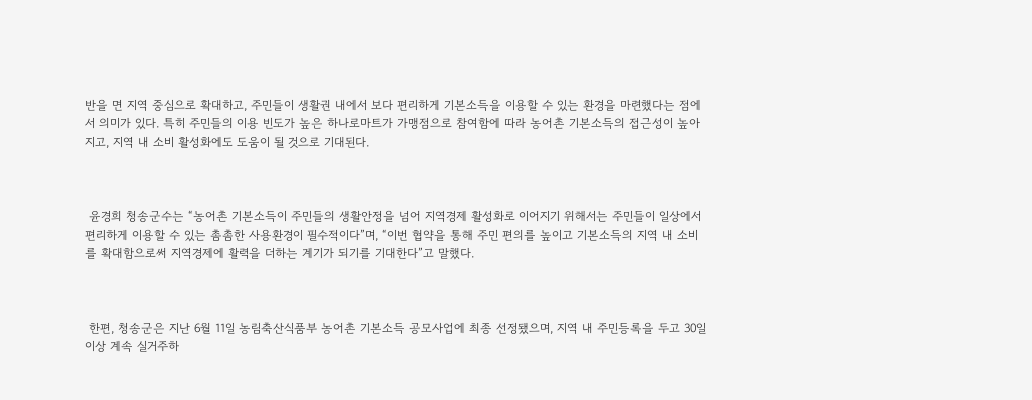반을 면 지역 중심으로 확대하고, 주민들이 생활권 내에서 보다 편리하게 기본소득을 이용할 수 있는 환경을 마련했다는 점에서 의미가 있다. 특히 주민들의 이용 빈도가 높은 하나로마트가 가맹점으로 참여함에 따라 농어촌 기본소득의 접근성이 높아지고, 지역 내 소비 활성화에도 도움이 될 것으로 기대된다.



 윤경희 청송군수는 “농어촌 기본소득이 주민들의 생활안정을 넘어 지역경제 활성화로 이어지기 위해서는 주민들이 일상에서 편리하게 이용할 수 있는 촘촘한 사용환경이 필수적이다”며, “이번 협약을 통해 주민 편의를 높이고 기본소득의 지역 내 소비를 확대함으로써 지역경제에 활력을 더하는 계기가 되기를 기대한다”고 말했다.



 한편, 청송군은 지난 6월 11일 농림축산식품부 농어촌 기본소득 공모사업에 최종 선정됐으며, 지역 내 주민등록을 두고 30일 이상 계속 실거주하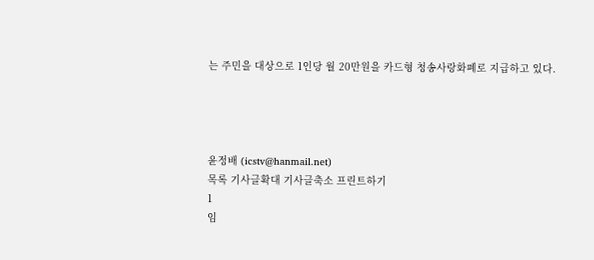는 주민을 대상으로 1인당 월 20만원을 카드형 청송사랑화폐로 지급하고 있다.




윤정배 (icstv@hanmail.net)
목록 기사글확대 기사글축소 프린트하기
1
임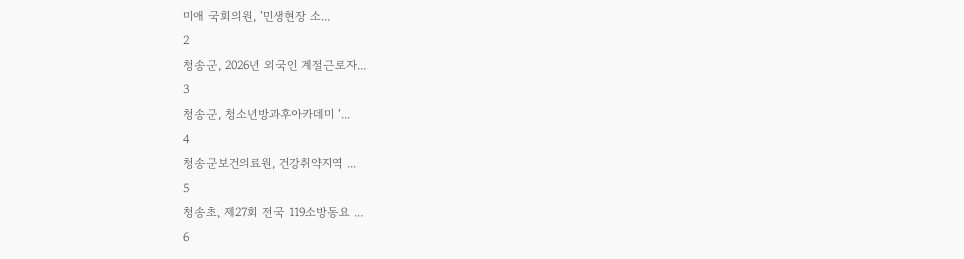미애 국회의원, ‘민생현장 소...
2
청송군, 2026년 외국인 계절근로자...
3
청송군, 청소년방과후아카데미 ‘...
4
청송군보건의료원, 건강취약지역 ...
5
청송초, 제27회 전국 119소방동요 ...
6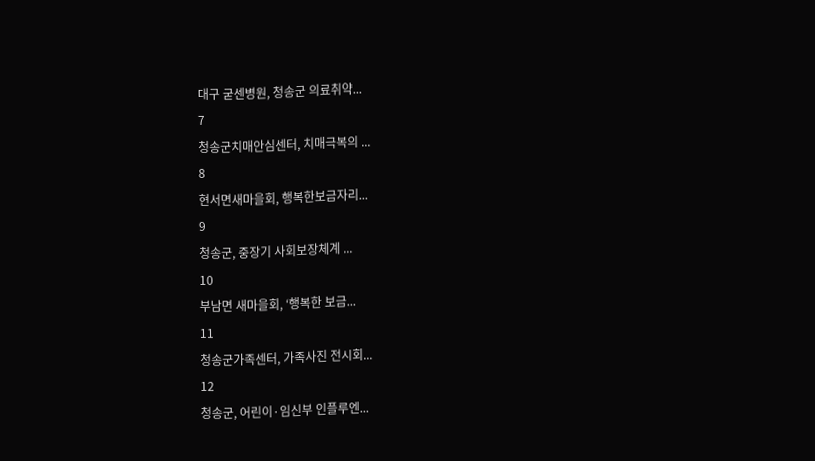대구 굳센병원, 청송군 의료취약...
7
청송군치매안심센터, 치매극복의 ...
8
현서면새마을회, 행복한보금자리...
9
청송군, 중장기 사회보장체계 ...
10
부남면 새마을회, ‘행복한 보금...
11
청송군가족센터, 가족사진 전시회...
12
청송군, 어린이·임신부 인플루엔...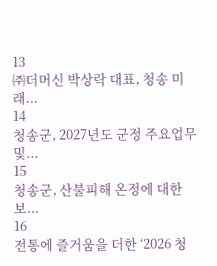13
㈜더머신 박상락 대표, 청송 미래...
14
청송군, 2027년도 군정 주요업무 및...
15
청송군, 산불피해 온정에 대한 보...
16
전통에 즐거움을 더한 ‘2026 청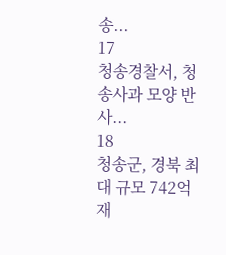송...
17
청송경찰서, 청송사과 모양 반사...
18
청송군, 경북 최대 규모 742억 재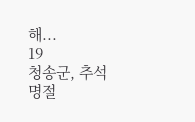해...
19
청송군, 추석 명절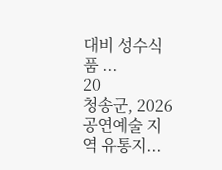대비 성수식품 ...
20
청송군, 2026 공연예술 지역 유통지...